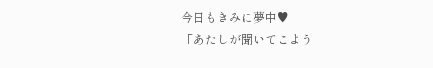今日もきみに夢中♥
「あたしが聞いてこよう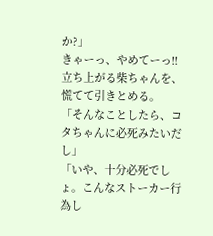か?」
きゃーっ、やめてーっ!!
立ち上がる柴ちゃんを、慌てて引きとめる。
「そんなことしたら、コタちゃんに必死みたいだし」
「いや、十分必死でしょ。こんなストーカー行為し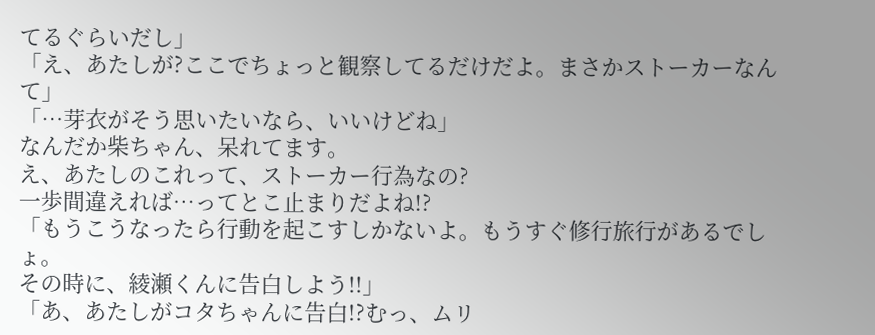てるぐらいだし」
「え、あたしが?ここでちょっと観察してるだけだよ。まさかストーカーなんて」
「…芽衣がそう思いたいなら、いいけどね」
なんだか柴ちゃん、呆れてます。
え、あたしのこれって、ストーカー行為なの?
一歩間違えれば…ってとこ止まりだよね!?
「もうこうなったら行動を起こすしかないよ。もうすぐ修行旅行があるでしょ。
その時に、綾瀬くんに告白しよう!!」
「あ、あたしがコタちゃんに告白!?むっ、ムリ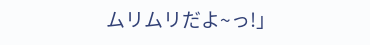ムリムリだよ~っ!」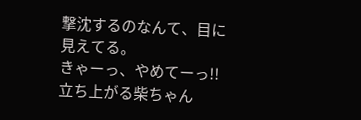撃沈するのなんて、目に見えてる。
きゃーっ、やめてーっ!!
立ち上がる柴ちゃん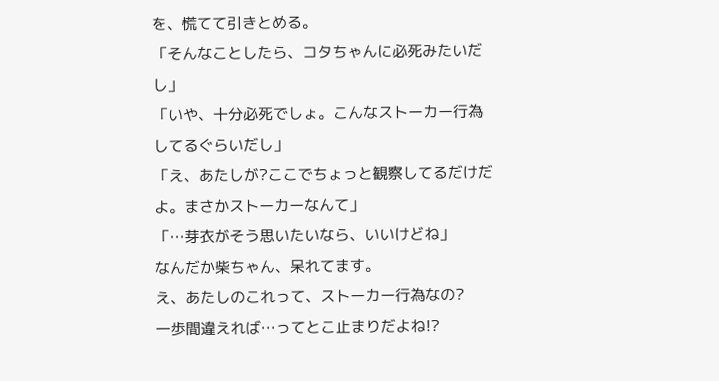を、慌てて引きとめる。
「そんなことしたら、コタちゃんに必死みたいだし」
「いや、十分必死でしょ。こんなストーカー行為してるぐらいだし」
「え、あたしが?ここでちょっと観察してるだけだよ。まさかストーカーなんて」
「…芽衣がそう思いたいなら、いいけどね」
なんだか柴ちゃん、呆れてます。
え、あたしのこれって、ストーカー行為なの?
一歩間違えれば…ってとこ止まりだよね!?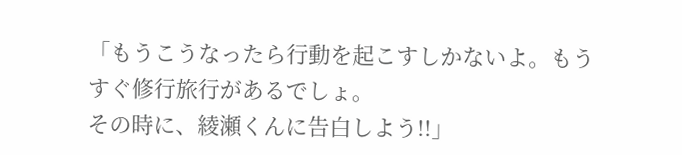「もうこうなったら行動を起こすしかないよ。もうすぐ修行旅行があるでしょ。
その時に、綾瀬くんに告白しよう!!」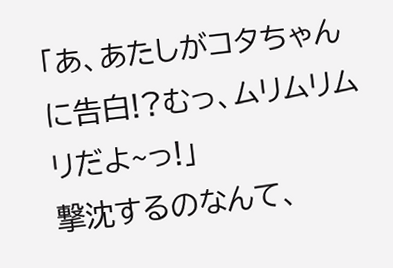「あ、あたしがコタちゃんに告白!?むっ、ムリムリムリだよ~っ!」
撃沈するのなんて、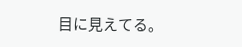目に見えてる。